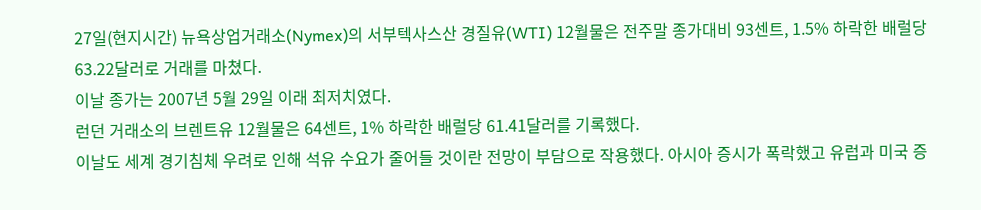27일(현지시간) 뉴욕상업거래소(Nymex)의 서부텍사스산 경질유(WTI) 12월물은 전주말 종가대비 93센트, 1.5% 하락한 배럴당 63.22달러로 거래를 마쳤다.
이날 종가는 2007년 5월 29일 이래 최저치였다.
런던 거래소의 브렌트유 12월물은 64센트, 1% 하락한 배럴당 61.41달러를 기록했다.
이날도 세계 경기침체 우려로 인해 석유 수요가 줄어들 것이란 전망이 부담으로 작용했다. 아시아 증시가 폭락했고 유럽과 미국 증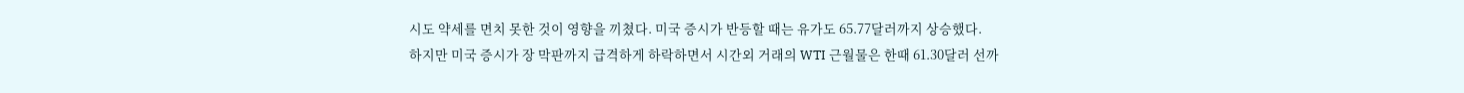시도 약세를 면치 못한 것이 영향을 끼쳤다. 미국 증시가 반등할 때는 유가도 65.77달러까지 상승했다.
하지만 미국 증시가 장 막판까지 급격하게 하락하면서 시간외 거래의 WTI 근월물은 한때 61.30달러 선까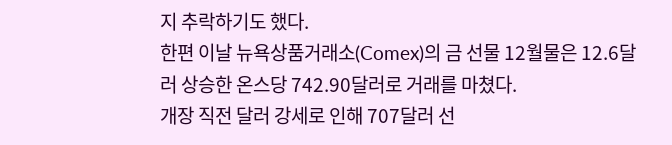지 추락하기도 했다.
한편 이날 뉴욕상품거래소(Comex)의 금 선물 12월물은 12.6달러 상승한 온스당 742.90달러로 거래를 마쳤다.
개장 직전 달러 강세로 인해 707달러 선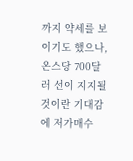까지 약세를 보이기도 했으나, 온스당 700달러 선이 지지될 것이란 기대감에 저가매수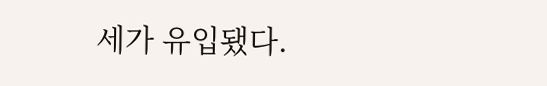세가 유입됐다.